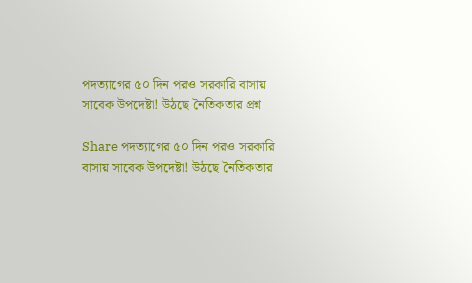পদত্যাগের ৫০ দিন পরও সরকারি বাসায় সাবেক উপদেষ্টা! উঠছে নৈতিকতার প্রশ্ন

Share পদত্যাগের ৫০ দিন পরও সরকারি বাসায় সাবেক উপদেষ্টা! উঠছে নৈতিকতার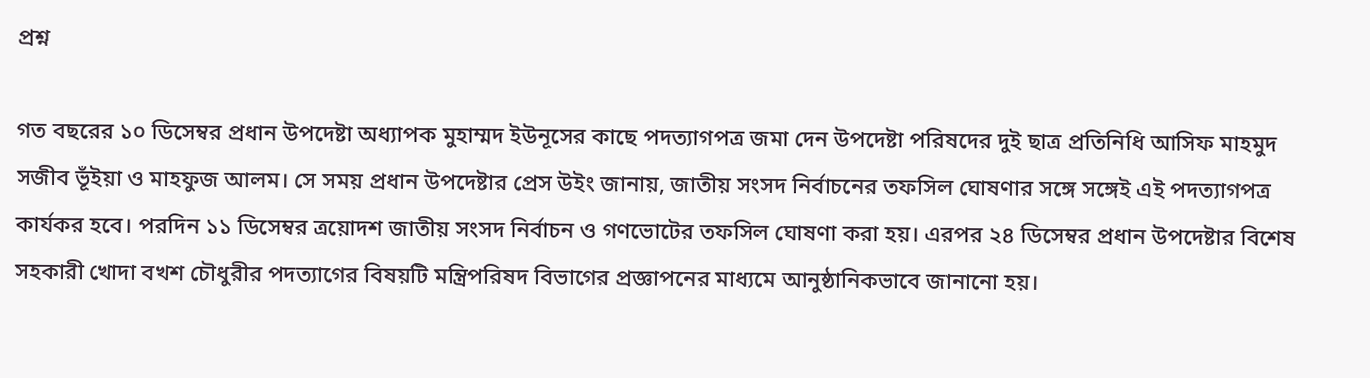প্রশ্ন

গত বছরের ১০ ডিসেম্বর প্রধান উপদেষ্টা অধ্যাপক মুহাম্মদ ইউনূসের কাছে পদত্যাগপত্র জমা দেন উপদেষ্টা পরিষদের দুই ছাত্র প্রতিনিধি আসিফ মাহমুদ সজীব ভূঁইয়া ও মাহফুজ আলম। সে সময় প্রধান উপদেষ্টার প্রেস উইং জানায়, জাতীয় সংসদ নির্বাচনের তফসিল ঘোষণার সঙ্গে সঙ্গেই এই পদত্যাগপত্র কার্যকর হবে। পরদিন ১১ ডিসেম্বর ত্রয়োদশ জাতীয় সংসদ নির্বাচন ও গণভোটের তফসিল ঘোষণা করা হয়। এরপর ২৪ ডিসেম্বর প্রধান উপদেষ্টার বিশেষ সহকারী খোদা বখশ চৌধুরীর পদত্যাগের বিষয়টি মন্ত্রিপরিষদ বিভাগের প্রজ্ঞাপনের মাধ্যমে আনুষ্ঠানিকভাবে জানানো হয়।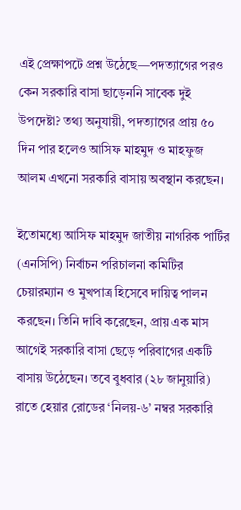এই প্রেক্ষাপটে প্রশ্ন উঠেছে—পদত্যাগের পরও কেন সরকারি বাসা ছাড়েননি সাবেক দুই উপদেষ্টা? তথ্য অনুযায়ী, পদত্যাগের প্রায় ৫০ দিন পার হলেও আসিফ মাহমুদ ও মাহফুজ আলম এখনো সরকারি বাসায় অবস্থান করছেন।

ইতোমধ্যে আসিফ মাহমুদ জাতীয় নাগরিক পার্টির (এনসিপি) নির্বাচন পরিচালনা কমিটির চেয়ারম্যান ও মুখপাত্র হিসেবে দায়িত্ব পালন করছেন। তিনি দাবি করেছেন, প্রায় এক মাস আগেই সরকারি বাসা ছেড়ে পরিবাগের একটি বাসায় উঠেছেন। তবে বুধবার (২৮ জানুয়ারি) রাতে হেয়ার রোডের ‘নিলয়-৬’ নম্বর সরকারি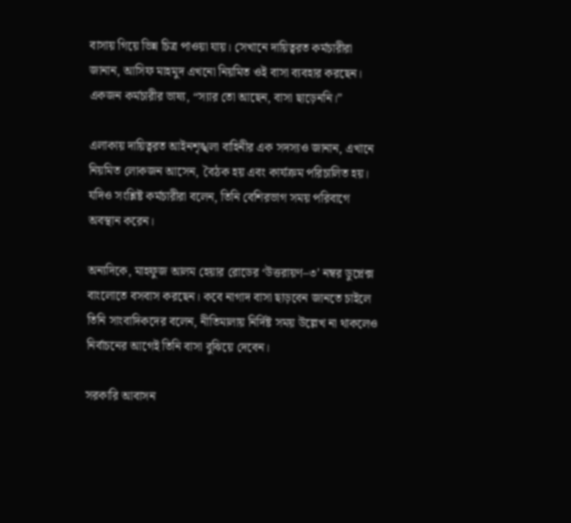বাসায় গিয়ে ভিন্ন চিত্র পাওয়া যায়। সেখানে দায়িত্বরত কর্মচারীরা জানান, আসিফ মাহমুদ এখনো নিয়মিত ওই বাসা ব্যবহার করছেন। একজন কর্মচারীর ভাষ্য, “স্যার তো আছেন, বাসা ছাড়েননি।”

এলাকায় দায়িত্বরত আইনশৃঙ্খলা বাহিনীর এক সদস্যও জানান, এখানে নিয়মিত লোকজন আসেন, বৈঠক হয় এবং কার্যক্রম পরিচালিত হয়। যদিও সংশ্লিষ্ট কর্মচারীরা বলেন, তিনি বেশিরভাগ সময় পরিবাগে অবস্থান করেন।

অন্যদিকে, মাহফুজ আলম হেয়ার রোডের ‘উত্তরায়ণ–৩’ নম্বর ডুপ্লেক্স বাংলোতে বসবাস করছেন। কবে নাগাদ বাসা ছাড়বেন জানতে চাইলে তিনি সাংবাদিকদের বলেন, নীতিমালায় নির্দিষ্ট সময় উল্লেখ না থাকলেও নির্বাচনের আগেই তিনি বাসা বুঝিয়ে দেবেন।

সরকারি আবাসন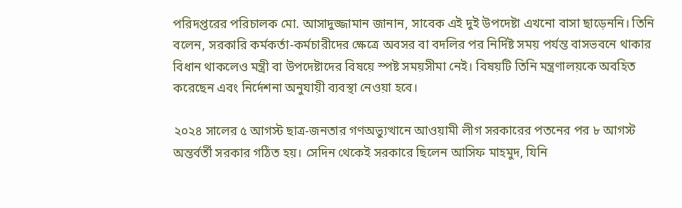পরিদপ্তরের পরিচালক মো. আসাদুজ্জামান জানান, সাবেক এই দুই উপদেষ্টা এখনো বাসা ছাড়েননি। তিনি বলেন, সরকারি কর্মকর্তা-কর্মচারীদের ক্ষেত্রে অবসর বা বদলির পর নির্দিষ্ট সময় পর্যন্ত বাসভবনে থাকার বিধান থাকলেও মন্ত্রী বা উপদেষ্টাদের বিষয়ে স্পষ্ট সময়সীমা নেই। বিষয়টি তিনি মন্ত্রণালয়কে অবহিত করেছেন এবং নির্দেশনা অনুযায়ী ব্যবস্থা নেওয়া হবে।

২০২৪ সালের ৫ আগস্ট ছাত্র-জনতার গণঅভ্যুত্থানে আওয়ামী লীগ সরকারের পতনের পর ৮ আগস্ট অন্তর্বর্তী সরকার গঠিত হয়। সেদিন থেকেই সরকারে ছিলেন আসিফ মাহমুদ, যিনি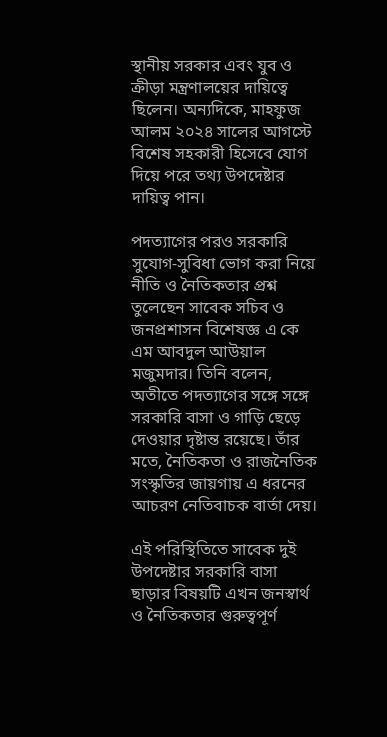স্থানীয় সরকার এবং যুব ও ক্রীড়া মন্ত্রণালয়ের দায়িত্বে ছিলেন। অন্যদিকে, মাহফুজ আলম ২০২৪ সালের আগস্টে বিশেষ সহকারী হিসেবে যোগ দিয়ে পরে তথ্য উপদেষ্টার দায়িত্ব পান।

পদত্যাগের পরও সরকারি সুযোগ-সুবিধা ভোগ করা নিয়ে নীতি ও নৈতিকতার প্রশ্ন তুলেছেন সাবেক সচিব ও জনপ্রশাসন বিশেষজ্ঞ এ কে এম আবদুল আউয়াল মজুমদার। তিনি বলেন, অতীতে পদত্যাগের সঙ্গে সঙ্গে সরকারি বাসা ও গাড়ি ছেড়ে দেওয়ার দৃষ্টান্ত রয়েছে। তাঁর মতে, নৈতিকতা ও রাজনৈতিক সংস্কৃতির জায়গায় এ ধরনের আচরণ নেতিবাচক বার্তা দেয়।

এই পরিস্থিতিতে সাবেক দুই উপদেষ্টার সরকারি বাসা ছাড়ার বিষয়টি এখন জনস্বার্থ ও নৈতিকতার গুরুত্বপূর্ণ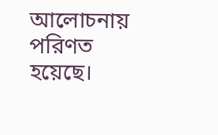আলোচনায় পরিণত হয়েছে।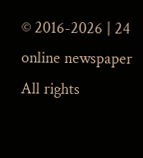© 2016-2026 | 24 online newspaper All rights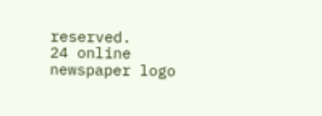reserved.
24 online newspaper logo